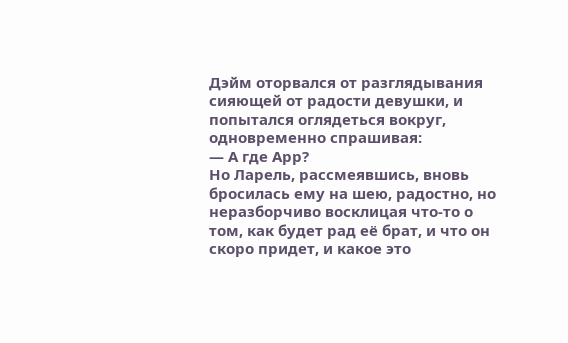Дэйм оторвался от разглядывания сияющей от радости девушки, и попытался оглядеться вокруг, одновременно спрашивая:
— А где Арр?
Но Ларель, рассмеявшись, вновь бросилась ему на шею, радостно, но неразборчиво восклицая что-то о том, как будет рад её брат, и что он скоро придет, и какое это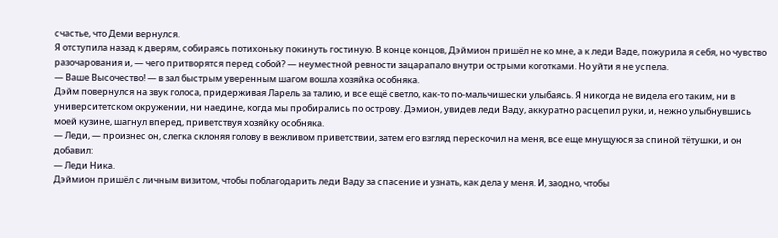счастье, что Деми вернулся.
Я отступила назад к дверям, собираясь потихоньку покинуть гостиную. В конце концов, Дэймион пришёл не ко мне, а к леди Ваде, пожурила я себя, но чувство разочарования и, — чего притворятся перед собой? — неуместной ревности зацарапало внутри острыми коготками. Но уйти я не успела.
— Ваше Высочество! — в зал быстрым уверенным шагом вошла хозяйка особняка.
Дэйм повернулся на звук голоса, придерживая Ларель за талию, и все ещё светло, как-то по-мальчишески улыбаясь. Я никогда не видела его таким, ни в университетском окружении, ни наедине, когда мы пробирались по острову. Дэмион, увидев леди Ваду, аккуратно расцепил руки, и, нежно улыбнувшись моей кузине, шагнул вперед, приветствуя хозяйку особняка.
— Леди, — произнес он, слегка склоняя голову в вежливом приветствии, затем его взгляд перескочил на меня, все еще мнущуюся за спиной тётушки, и он добавил:
— Леди Ника.
Дэймион пришёл с личным визитом, чтобы поблагодарить леди Ваду за спасение и узнать, как дела у меня. И, заодно, чтобы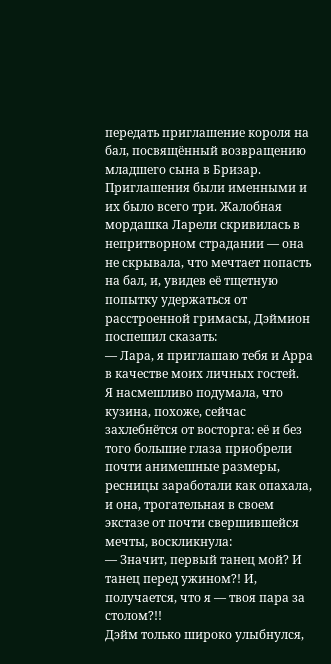передать приглашение короля на бал, посвящённый возвращению младшего сына в Бризар.
Приглашения были именными и их было всего три. Жалобная мордашка Ларели скривилась в непритворном страдании — она не скрывала, что мечтает попасть на бал, и, увидев её тщетную попытку удержаться от расстроенной гримасы, Дэймион поспешил сказать:
— Лара, я приглашаю тебя и Арра в качестве моих личных гостей.
Я насмешливо подумала, что кузина, похоже, сейчас захлебнётся от восторга: её и без того большие глаза приобрели почти анимешные размеры, ресницы заработали как опахала, и она, трогательная в своем экстазе от почти свершившейся мечты, воскликнула:
— Значит, первый танец мой? И танец перед ужином?! И, получается, что я — твоя пара за столом?!!
Дэйм только широко улыбнулся,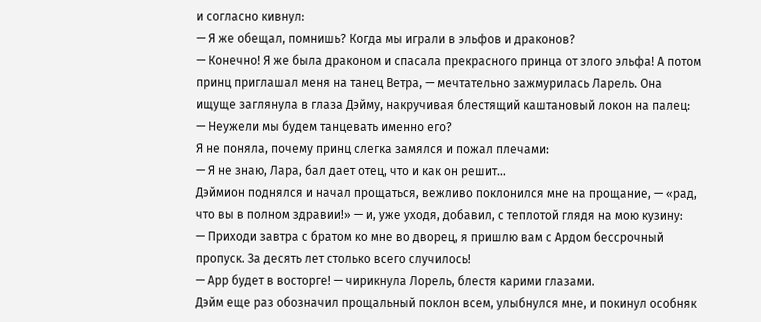и согласно кивнул:
— Я же обещал, помнишь? Когда мы играли в эльфов и драконов?
— Конечно! Я же была драконом и спасала прекрасного принца от злого эльфа! А потом принц приглашал меня на танец Ветра, — мечтательно зажмурилась Ларель. Она ищуще заглянула в глаза Дэйму, накручивая блестящий каштановый локон на палец:
— Неужели мы будем танцевать именно его?
Я не поняла, почему принц слегка замялся и пожал плечами:
— Я не знаю, Лара, бал дает отец, что и как он решит…
Дэймион поднялся и начал прощаться, вежливо поклонился мне на прощание, — «рад, что вы в полном здравии!» — и, уже уходя, добавил, с теплотой глядя на мою кузину:
— Приходи завтра с братом ко мне во дворец, я пришлю вам с Ардом бессрочный пропуск. За десять лет столько всего случилось!
— Арр будет в восторге! — чирикнула Лорель, блестя карими глазами.
Дэйм еще раз обозначил прощальный поклон всем, улыбнулся мне, и покинул особняк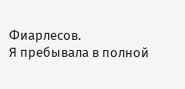Фиарлесов.
Я пребывала в полной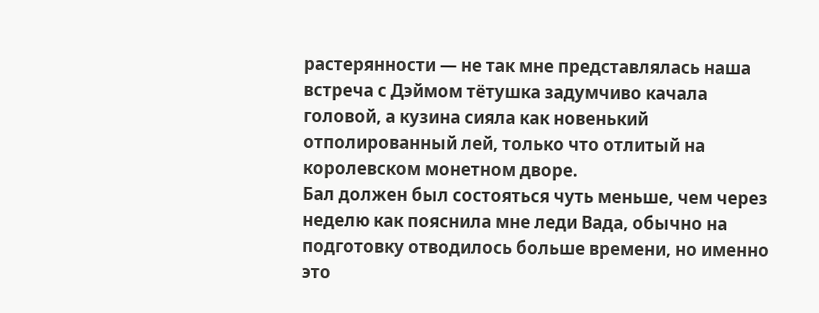растерянности — не так мне представлялась наша встреча с Дэймом тётушка задумчиво качала головой, а кузина сияла как новенький отполированный лей, только что отлитый на королевском монетном дворе.
Бал должен был состояться чуть меньше, чем через неделю как пояснила мне леди Вада, обычно на подготовку отводилось больше времени, но именно это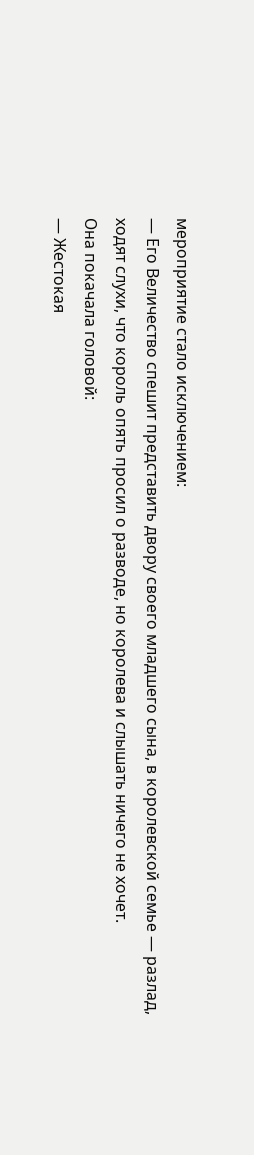мероприятие стало исключением:
— Его Величество спешит представить двору своего младшего сына, в королевской семье — разлад, ходят слухи, что король опять просил о разводе, но королева и слышать ничего не хочет.
Она покачала головой:
— Жестокая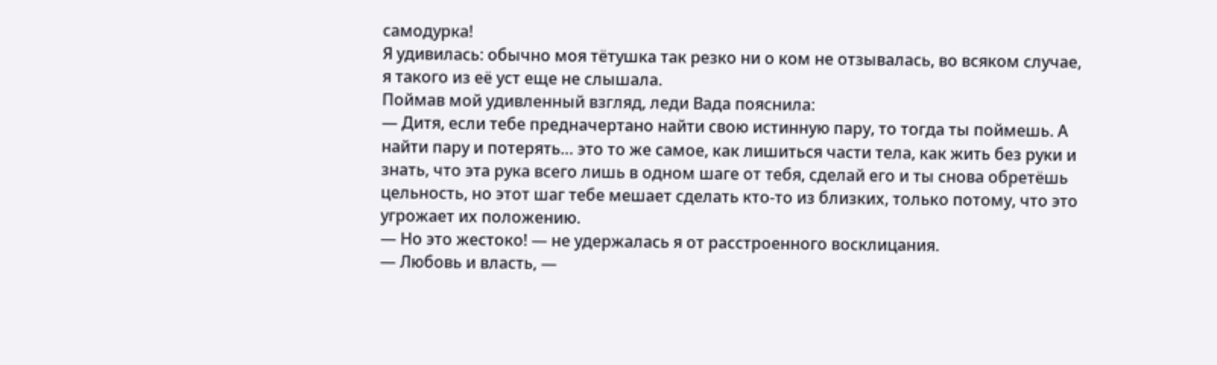самодурка!
Я удивилась: обычно моя тётушка так резко ни о ком не отзывалась, во всяком случае, я такого из её уст еще не слышала.
Поймав мой удивленный взгляд, леди Вада пояснила:
— Дитя, если тебе предначертано найти свою истинную пару, то тогда ты поймешь. А найти пару и потерять… это то же самое, как лишиться части тела, как жить без руки и знать, что эта рука всего лишь в одном шаге от тебя, сделай его и ты снова обретёшь цельность, но этот шаг тебе мешает сделать кто-то из близких, только потому, что это угрожает их положению.
— Но это жестоко! — не удержалась я от расстроенного восклицания.
— Любовь и власть, —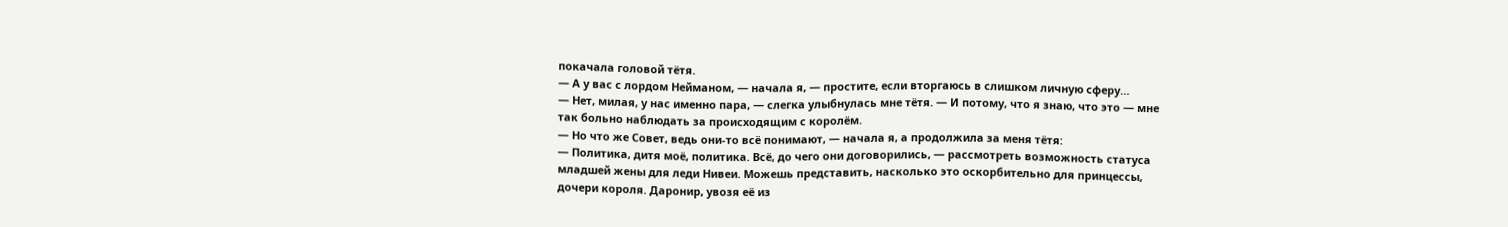покачала головой тётя.
— А у вас с лордом Нейманом, — начала я, — простите, если вторгаюсь в слишком личную сферу…
— Нет, милая, у нас именно пара, — слегка улыбнулась мне тётя. — И потому, что я знаю, что это — мне так больно наблюдать за происходящим с королём.
— Но что же Совет, ведь они-то всё понимают, — начала я, а продолжила за меня тётя:
— Политика, дитя моё, политика. Всё, до чего они договорились, — рассмотреть возможность статуса младшей жены для леди Нивеи. Можешь представить, насколько это оскорбительно для принцессы, дочери короля. Даронир, увозя её из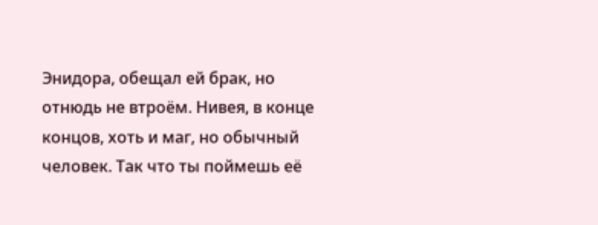Энидора, обещал ей брак, но отнюдь не втроём. Нивея, в конце концов, хоть и маг, но обычный человек. Так что ты поймешь её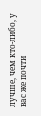лучше, чем кто-либо, у вас же почти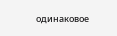одинаковое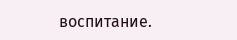воспитание.